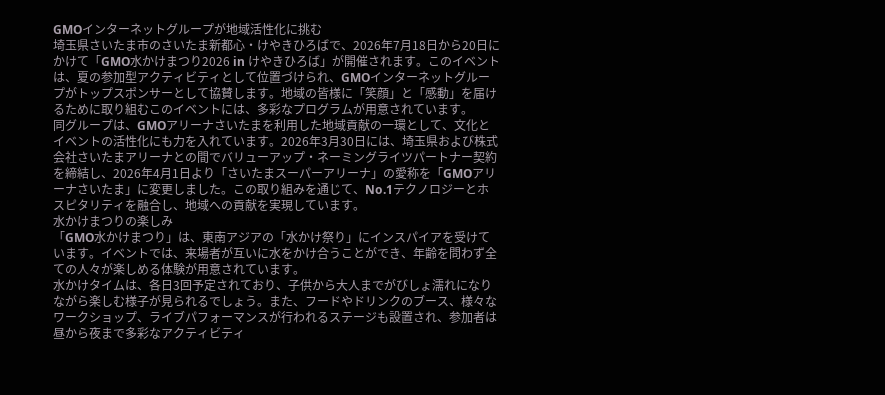GMOインターネットグループが地域活性化に挑む
埼玉県さいたま市のさいたま新都心・けやきひろばで、2026年7月18日から20日にかけて「GMO水かけまつり2026 in けやきひろば」が開催されます。このイベントは、夏の参加型アクティビティとして位置づけられ、GMOインターネットグループがトップスポンサーとして協賛します。地域の皆様に「笑顔」と「感動」を届けるために取り組むこのイベントには、多彩なプログラムが用意されています。
同グループは、GMOアリーナさいたまを利用した地域貢献の一環として、文化とイベントの活性化にも力を入れています。2026年3月30日には、埼玉県および株式会社さいたまアリーナとの間でバリューアップ・ネーミングライツパートナー契約を締結し、2026年4月1日より「さいたまスーパーアリーナ」の愛称を「GMOアリーナさいたま」に変更しました。この取り組みを通じて、No.1テクノロジーとホスピタリティを融合し、地域への貢献を実現しています。
水かけまつりの楽しみ
「GMO水かけまつり」は、東南アジアの「水かけ祭り」にインスパイアを受けています。イベントでは、来場者が互いに水をかけ合うことができ、年齢を問わず全ての人々が楽しめる体験が用意されています。
水かけタイムは、各日3回予定されており、子供から大人までがびしょ濡れになりながら楽しむ様子が見られるでしょう。また、フードやドリンクのブース、様々なワークショップ、ライブパフォーマンスが行われるステージも設置され、参加者は昼から夜まで多彩なアクティビティ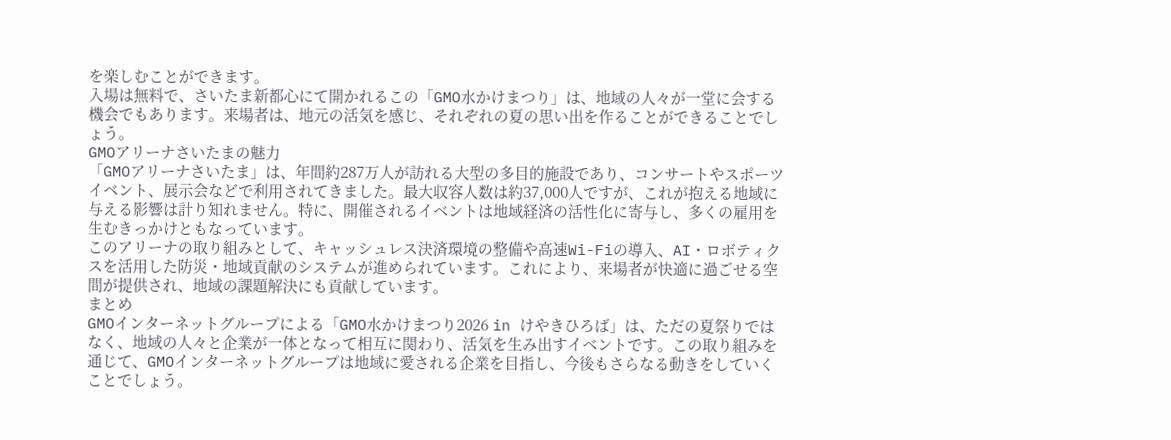を楽しむことができます。
入場は無料で、さいたま新都心にて開かれるこの「GMO水かけまつり」は、地域の人々が一堂に会する機会でもあります。来場者は、地元の活気を感じ、それぞれの夏の思い出を作ることができることでしょう。
GMOアリーナさいたまの魅力
「GMOアリーナさいたま」は、年間約287万人が訪れる大型の多目的施設であり、コンサートやスポーツイベント、展示会などで利用されてきました。最大収容人数は約37,000人ですが、これが抱える地域に与える影響は計り知れません。特に、開催されるイベントは地域経済の活性化に寄与し、多くの雇用を生むきっかけともなっています。
このアリーナの取り組みとして、キャッシュレス決済環境の整備や高速Wi-Fiの導入、AI・ロボティクスを活用した防災・地域貢献のシステムが進められています。これにより、来場者が快適に過ごせる空間が提供され、地域の課題解決にも貢献しています。
まとめ
GMOインターネットグループによる「GMO水かけまつり2026 in けやきひろば」は、ただの夏祭りではなく、地域の人々と企業が一体となって相互に関わり、活気を生み出すイベントです。この取り組みを通じて、GMOインターネットグループは地域に愛される企業を目指し、今後もさらなる動きをしていくことでしょう。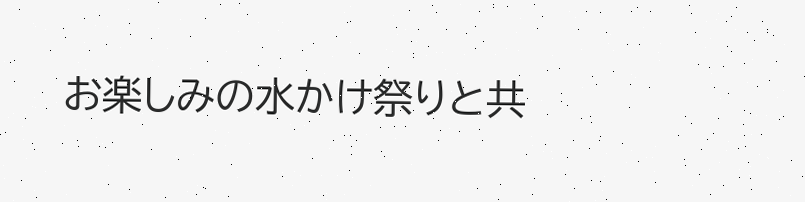お楽しみの水かけ祭りと共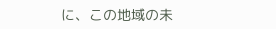に、この地域の未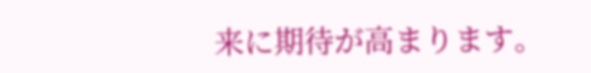来に期待が高まります。